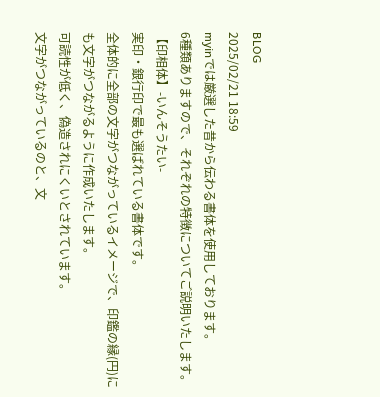BLOG
2025/02/21 18:59
myinでは厳選した昔から伝わる書体を使用しております。
6種類ありますので、それぞれの特徴についてご説明いたします。
【印相体】-いんそうたい-
実印・銀行印で最も選ばれている書体です。
全体的に全部の文字がつながっているイメージで、印鑑の縁(円)にも文字がつながるように作成いたします。
可読性が低く、偽造されにくいとされています。
文字がつながっているのと、文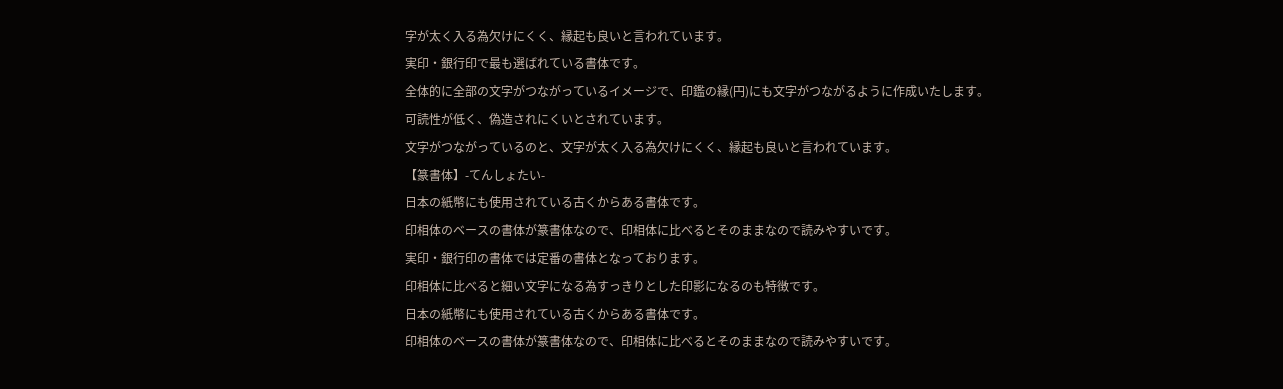字が太く入る為欠けにくく、縁起も良いと言われています。
実印・銀行印で最も選ばれている書体です。
全体的に全部の文字がつながっているイメージで、印鑑の縁(円)にも文字がつながるように作成いたします。
可読性が低く、偽造されにくいとされています。
文字がつながっているのと、文字が太く入る為欠けにくく、縁起も良いと言われています。
【篆書体】-てんしょたい-
日本の紙幣にも使用されている古くからある書体です。
印相体のベースの書体が篆書体なので、印相体に比べるとそのままなので読みやすいです。
実印・銀行印の書体では定番の書体となっております。
印相体に比べると細い文字になる為すっきりとした印影になるのも特徴です。
日本の紙幣にも使用されている古くからある書体です。
印相体のベースの書体が篆書体なので、印相体に比べるとそのままなので読みやすいです。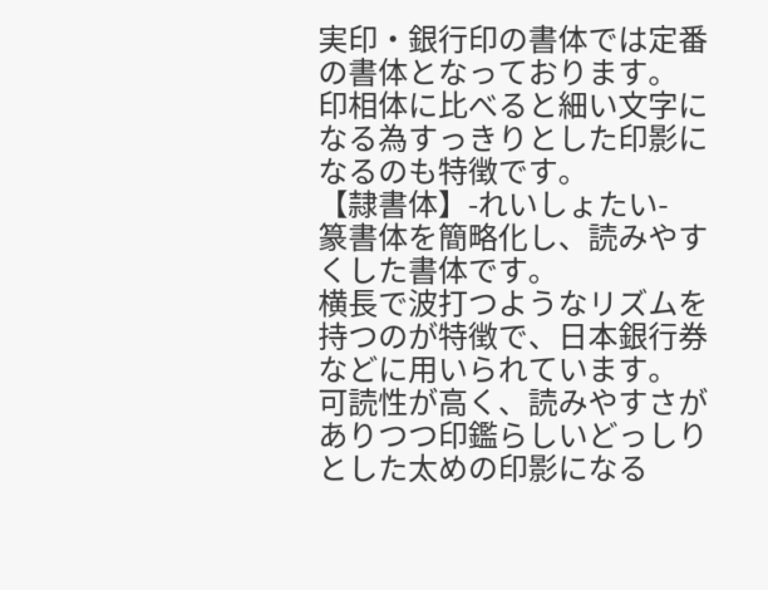実印・銀行印の書体では定番の書体となっております。
印相体に比べると細い文字になる為すっきりとした印影になるのも特徴です。
【隷書体】-れいしょたい-
篆書体を簡略化し、読みやすくした書体です。
横長で波打つようなリズムを持つのが特徴で、日本銀行券などに用いられています。
可読性が高く、読みやすさがありつつ印鑑らしいどっしりとした太めの印影になる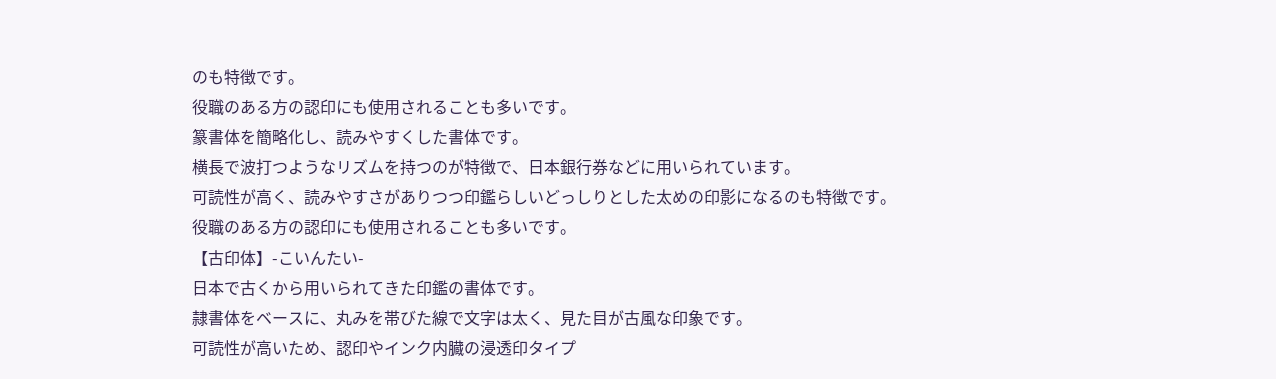のも特徴です。
役職のある方の認印にも使用されることも多いです。
篆書体を簡略化し、読みやすくした書体です。
横長で波打つようなリズムを持つのが特徴で、日本銀行券などに用いられています。
可読性が高く、読みやすさがありつつ印鑑らしいどっしりとした太めの印影になるのも特徴です。
役職のある方の認印にも使用されることも多いです。
【古印体】-こいんたい-
日本で古くから用いられてきた印鑑の書体です。
隷書体をベースに、丸みを帯びた線で文字は太く、見た目が古風な印象です。
可読性が高いため、認印やインク内臓の浸透印タイプ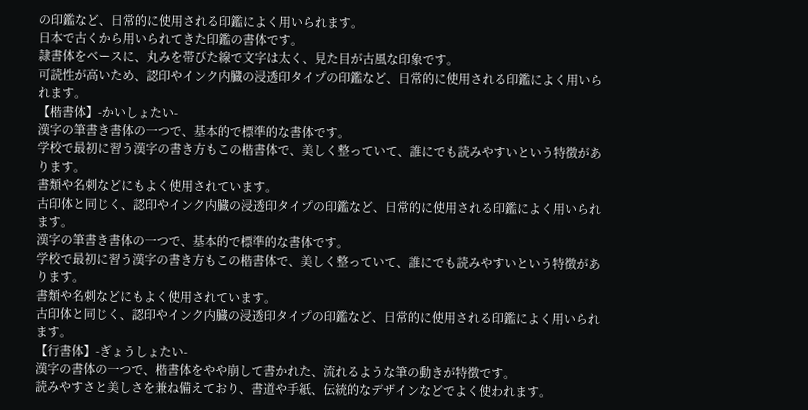の印鑑など、日常的に使用される印鑑によく用いられます。
日本で古くから用いられてきた印鑑の書体です。
隷書体をベースに、丸みを帯びた線で文字は太く、見た目が古風な印象です。
可読性が高いため、認印やインク内臓の浸透印タイプの印鑑など、日常的に使用される印鑑によく用いられます。
【楷書体】-かいしょたい-
漢字の筆書き書体の一つで、基本的で標準的な書体です。
学校で最初に習う漢字の書き方もこの楷書体で、美しく整っていて、誰にでも読みやすいという特徴があります。
書類や名刺などにもよく使用されています。
古印体と同じく、認印やインク内臓の浸透印タイプの印鑑など、日常的に使用される印鑑によく用いられます。
漢字の筆書き書体の一つで、基本的で標準的な書体です。
学校で最初に習う漢字の書き方もこの楷書体で、美しく整っていて、誰にでも読みやすいという特徴があります。
書類や名刺などにもよく使用されています。
古印体と同じく、認印やインク内臓の浸透印タイプの印鑑など、日常的に使用される印鑑によく用いられます。
【行書体】-ぎょうしょたい-
漢字の書体の一つで、楷書体をやや崩して書かれた、流れるような筆の動きが特徴です。
読みやすさと美しさを兼ね備えており、書道や手紙、伝統的なデザインなどでよく使われます。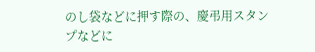のし袋などに押す際の、慶弔用スタンプなどに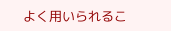よく用いられるこ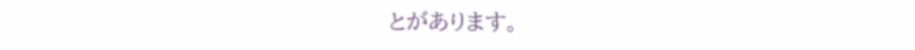とがあります。